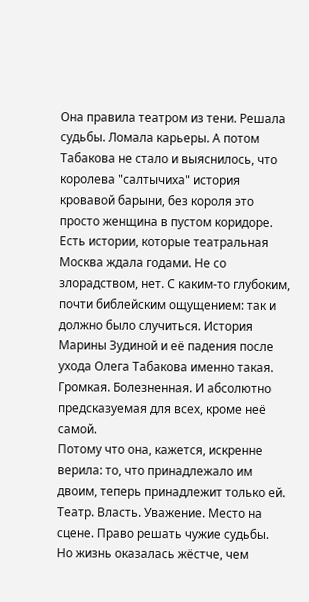Она правила театром из тени. Решала судьбы. Ломала карьеры. А потом Табакова не стало и выяснилось, что королева "салтычиха" история кровавой барыни, без короля это просто женщина в пустом коридоре.
Есть истории, которые театральная Москва ждала годами. Не со злорадством, нет. С каким-то глубоким, почти библейским ощущением: так и должно было случиться. История Марины Зудиной и её падения после ухода Олега Табакова именно такая.
Громкая. Болезненная. И абсолютно предсказуемая для всех, кроме неё самой.
Потому что она, кажется, искренне верила: то, что принадлежало им двоим, теперь принадлежит только ей. Театр. Власть. Уважение. Место на сцене. Право решать чужие судьбы.
Но жизнь оказалась жёстче, чем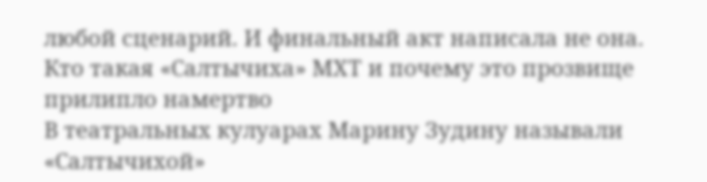любой сценарий. И финальный акт написала не она.
Кто такая «Салтычиха» МХТ и почему это прозвище прилипло намертво
В театральных кулуарах Марину Зудину называли «Салтычихой»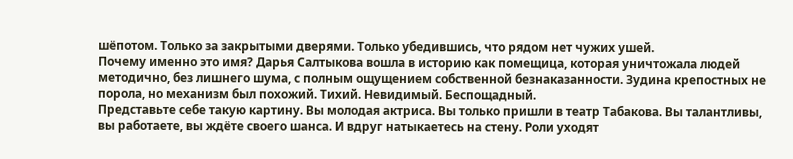шёпотом. Только за закрытыми дверями. Только убедившись, что рядом нет чужих ушей.
Почему именно это имя? Дарья Салтыкова вошла в историю как помещица, которая уничтожала людей методично, без лишнего шума, с полным ощущением собственной безнаказанности. Зудина крепостных не порола, но механизм был похожий. Тихий. Невидимый. Беспощадный.
Представьте себе такую картину. Вы молодая актриса. Вы только пришли в театр Табакова. Вы талантливы, вы работаете, вы ждёте своего шанса. И вдруг натыкаетесь на стену. Роли уходят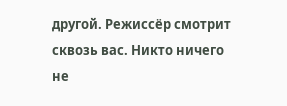другой. Режиссёр смотрит сквозь вас. Никто ничего не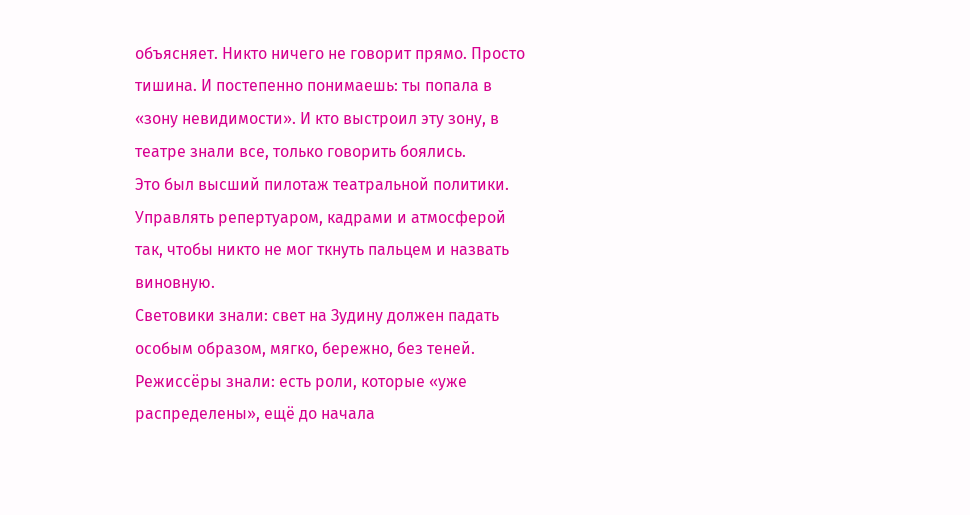объясняет. Никто ничего не говорит прямо. Просто тишина. И постепенно понимаешь: ты попала в «зону невидимости». И кто выстроил эту зону, в театре знали все, только говорить боялись.
Это был высший пилотаж театральной политики. Управлять репертуаром, кадрами и атмосферой так, чтобы никто не мог ткнуть пальцем и назвать виновную.
Световики знали: свет на Зудину должен падать особым образом, мягко, бережно, без теней. Режиссёры знали: есть роли, которые «уже распределены», ещё до начала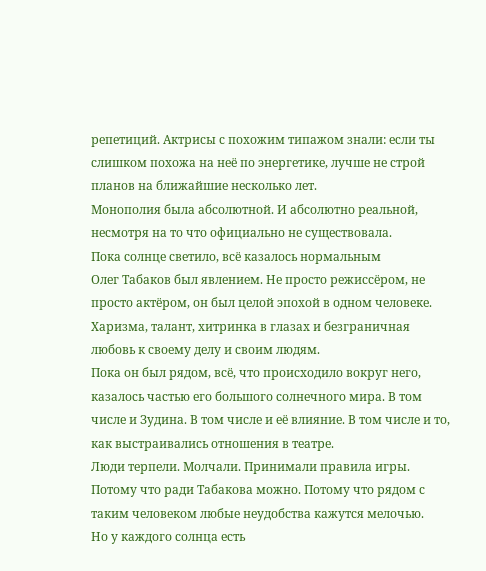репетиций. Актрисы с похожим типажом знали: если ты слишком похожа на неё по энергетике, лучше не строй планов на ближайшие несколько лет.
Монополия была абсолютной. И абсолютно реальной, несмотря на то что официально не существовала.
Пока солнце светило, всё казалось нормальным
Олег Табаков был явлением. Не просто режиссёром, не просто актёром, он был целой эпохой в одном человеке. Харизма, талант, хитринка в глазах и безграничная любовь к своему делу и своим людям.
Пока он был рядом, всё, что происходило вокруг него, казалось частью его большого солнечного мира. В том числе и Зудина. В том числе и её влияние. В том числе и то, как выстраивались отношения в театре.
Люди терпели. Молчали. Принимали правила игры. Потому что ради Табакова можно. Потому что рядом с таким человеком любые неудобства кажутся мелочью.
Но у каждого солнца есть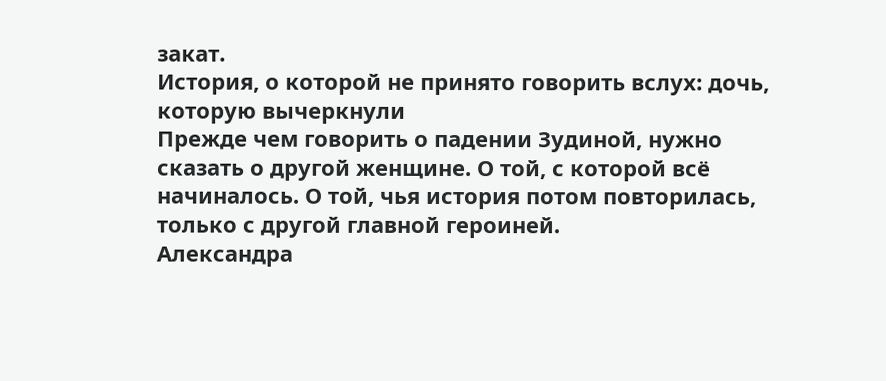закат.
История, о которой не принято говорить вслух: дочь, которую вычеркнули
Прежде чем говорить о падении Зудиной, нужно сказать о другой женщине. О той, с которой всё начиналось. О той, чья история потом повторилась, только с другой главной героиней.
Александра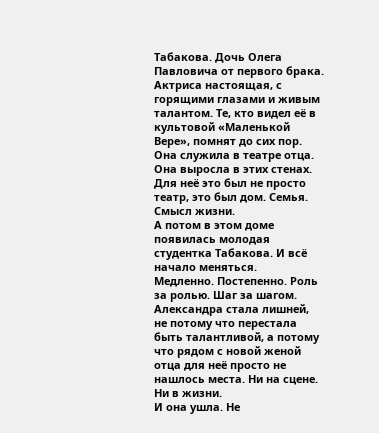Табакова. Дочь Олега Павловича от первого брака. Актриса настоящая, с горящими глазами и живым талантом. Те, кто видел её в культовой «Маленькой Вере», помнят до сих пор. Она служила в театре отца. Она выросла в этих стенах. Для неё это был не просто театр, это был дом. Семья. Смысл жизни.
А потом в этом доме появилась молодая студентка Табакова. И всё начало меняться.
Медленно. Постепенно. Роль за ролью. Шаг за шагом. Александра стала лишней, не потому что перестала быть талантливой, а потому что рядом с новой женой отца для неё просто не нашлось места. Ни на сцене. Ни в жизни.
И она ушла. Не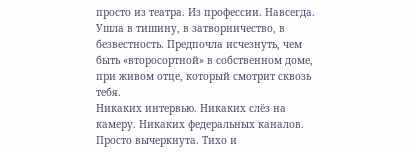просто из театра. Из профессии. Навсегда. Ушла в тишину, в затворничество, в безвестность. Предпочла исчезнуть, чем быть «второсортной» в собственном доме, при живом отце, который смотрит сквозь тебя.
Никаких интервью. Никаких слёз на камеру. Никаких федеральных каналов. Просто вычеркнута. Тихо и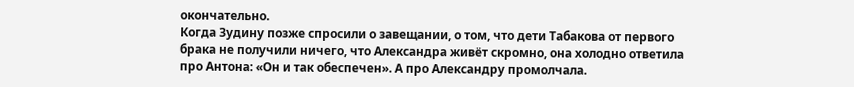окончательно.
Когда Зудину позже спросили о завещании, о том, что дети Табакова от первого брака не получили ничего, что Александра живёт скромно, она холодно ответила про Антона: «Он и так обеспечен». А про Александру промолчала.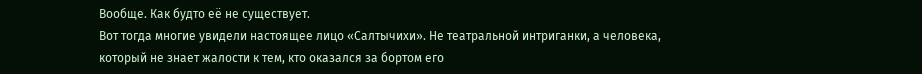Вообще. Как будто её не существует.
Вот тогда многие увидели настоящее лицо «Салтычихи». Не театральной интриганки, а человека, который не знает жалости к тем, кто оказался за бортом его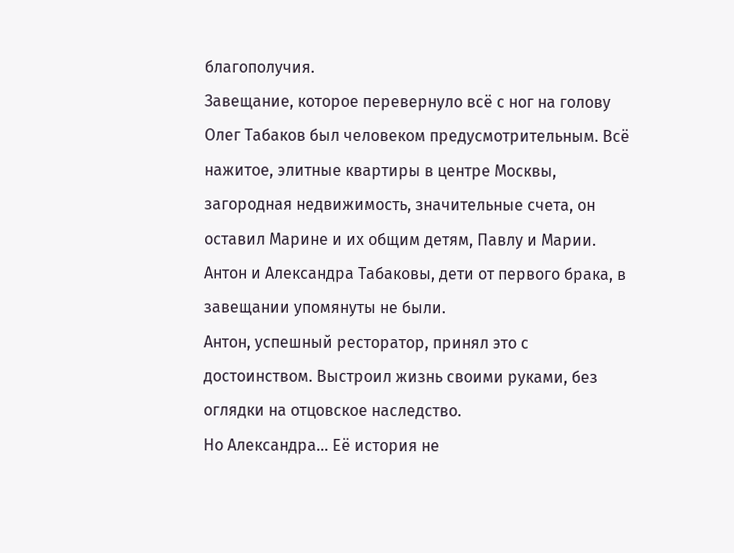благополучия.
Завещание, которое перевернуло всё с ног на голову
Олег Табаков был человеком предусмотрительным. Всё нажитое, элитные квартиры в центре Москвы, загородная недвижимость, значительные счета, он оставил Марине и их общим детям, Павлу и Марии.
Антон и Александра Табаковы, дети от первого брака, в завещании упомянуты не были.
Антон, успешный ресторатор, принял это с достоинством. Выстроил жизнь своими руками, без оглядки на отцовское наследство.
Но Александра... Её история не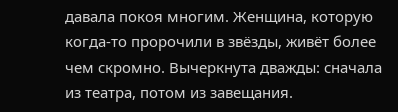давала покоя многим. Женщина, которую когда-то пророчили в звёзды, живёт более чем скромно. Вычеркнута дважды: сначала из театра, потом из завещания.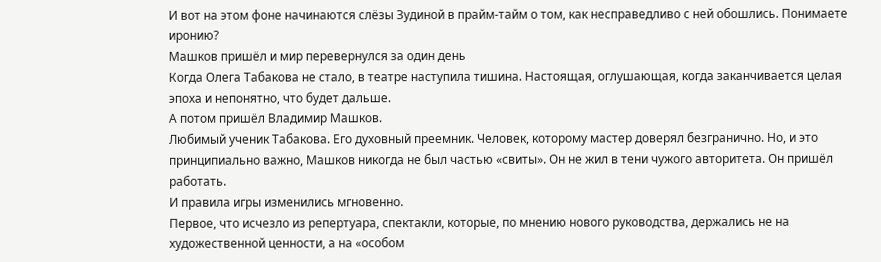И вот на этом фоне начинаются слёзы Зудиной в прайм-тайм о том, как несправедливо с ней обошлись. Понимаете иронию?
Машков пришёл и мир перевернулся за один день
Когда Олега Табакова не стало, в театре наступила тишина. Настоящая, оглушающая, когда заканчивается целая эпоха и непонятно, что будет дальше.
А потом пришёл Владимир Машков.
Любимый ученик Табакова. Его духовный преемник. Человек, которому мастер доверял безгранично. Но, и это принципиально важно, Машков никогда не был частью «свиты». Он не жил в тени чужого авторитета. Он пришёл работать.
И правила игры изменились мгновенно.
Первое, что исчезло из репертуара, спектакли, которые, по мнению нового руководства, держались не на художественной ценности, а на «особом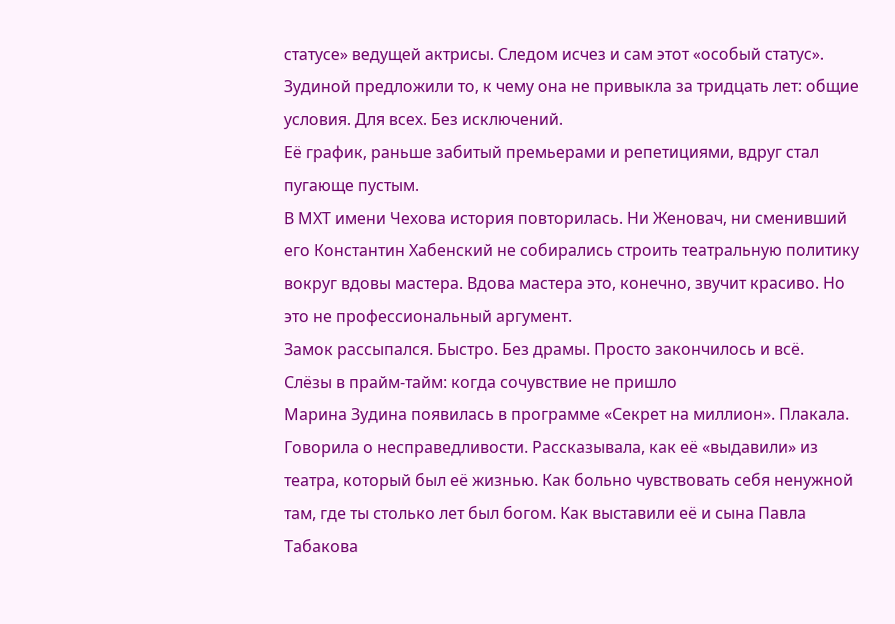статусе» ведущей актрисы. Следом исчез и сам этот «особый статус». Зудиной предложили то, к чему она не привыкла за тридцать лет: общие условия. Для всех. Без исключений.
Её график, раньше забитый премьерами и репетициями, вдруг стал пугающе пустым.
В МХТ имени Чехова история повторилась. Ни Женовач, ни сменивший его Константин Хабенский не собирались строить театральную политику вокруг вдовы мастера. Вдова мастера это, конечно, звучит красиво. Но это не профессиональный аргумент.
Замок рассыпался. Быстро. Без драмы. Просто закончилось и всё.
Слёзы в прайм-тайм: когда сочувствие не пришло
Марина Зудина появилась в программе «Секрет на миллион». Плакала. Говорила о несправедливости. Рассказывала, как её «выдавили» из театра, который был её жизнью. Как больно чувствовать себя ненужной там, где ты столько лет был богом. Как выставили её и сына Павла Табакова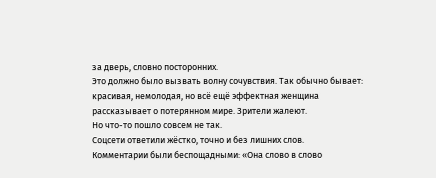за дверь, словно посторонних.
Это должно было вызвать волну сочувствия. Так обычно бывает: красивая, немолодая, но всё ещё эффектная женщина рассказывает о потерянном мире. Зрители жалеют.
Но что-то пошло совсем не так.
Соцсети ответили жёстко, точно и без лишних слов.
Комментарии были беспощадными: «Она слово в слово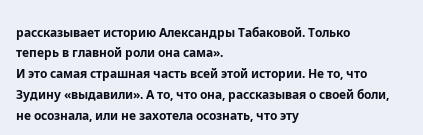рассказывает историю Александры Табаковой. Только теперь в главной роли она сама».
И это самая страшная часть всей этой истории. Не то, что Зудину «выдавили». А то, что она, рассказывая о своей боли, не осознала, или не захотела осознать, что эту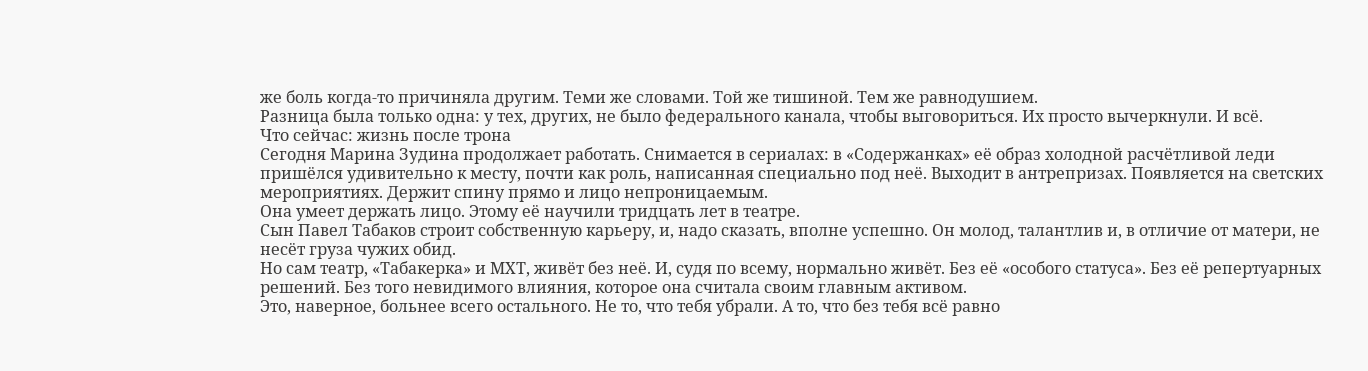же боль когда-то причиняла другим. Теми же словами. Той же тишиной. Тем же равнодушием.
Разница была только одна: у тех, других, не было федерального канала, чтобы выговориться. Их просто вычеркнули. И всё.
Что сейчас: жизнь после трона
Сегодня Марина Зудина продолжает работать. Снимается в сериалах: в «Содержанках» её образ холодной расчётливой леди пришёлся удивительно к месту, почти как роль, написанная специально под неё. Выходит в антрепризах. Появляется на светских мероприятиях. Держит спину прямо и лицо непроницаемым.
Она умеет держать лицо. Этому её научили тридцать лет в театре.
Сын Павел Табаков строит собственную карьеру, и, надо сказать, вполне успешно. Он молод, талантлив и, в отличие от матери, не несёт груза чужих обид.
Но сам театр, «Табакерка» и МХТ, живёт без неё. И, судя по всему, нормально живёт. Без её «особого статуса». Без её репертуарных решений. Без того невидимого влияния, которое она считала своим главным активом.
Это, наверное, больнее всего остального. Не то, что тебя убрали. А то, что без тебя всё равно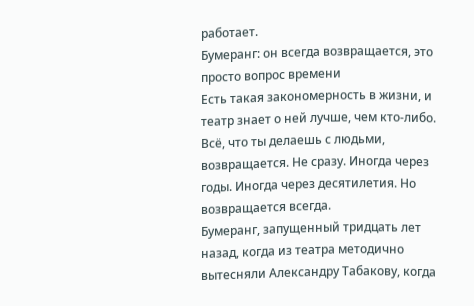работает.
Бумеранг: он всегда возвращается, это просто вопрос времени
Есть такая закономерность в жизни, и театр знает о ней лучше, чем кто-либо. Всё, что ты делаешь с людьми, возвращается. Не сразу. Иногда через годы. Иногда через десятилетия. Но возвращается всегда.
Бумеранг, запущенный тридцать лет назад, когда из театра методично вытесняли Александру Табакову, когда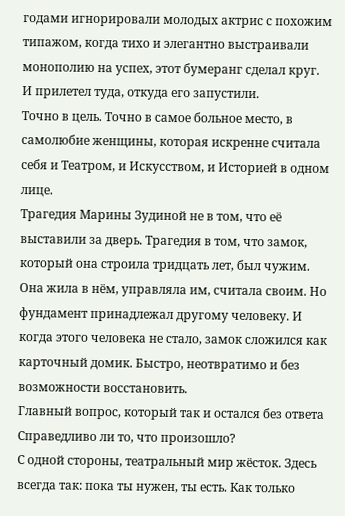годами игнорировали молодых актрис с похожим типажом, когда тихо и элегантно выстраивали монополию на успех, этот бумеранг сделал круг.
И прилетел туда, откуда его запустили.
Точно в цель. Точно в самое больное место, в самолюбие женщины, которая искренне считала себя и Театром, и Искусством, и Историей в одном лице.
Трагедия Марины Зудиной не в том, что её выставили за дверь. Трагедия в том, что замок, который она строила тридцать лет, был чужим. Она жила в нём, управляла им, считала своим. Но фундамент принадлежал другому человеку. И когда этого человека не стало, замок сложился как карточный домик. Быстро, неотвратимо и без возможности восстановить.
Главный вопрос, который так и остался без ответа
Справедливо ли то, что произошло?
С одной стороны, театральный мир жёсток. Здесь всегда так: пока ты нужен, ты есть. Как только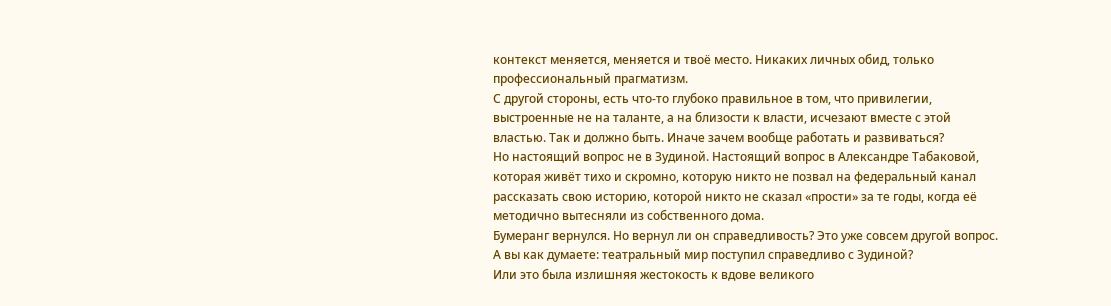контекст меняется, меняется и твоё место. Никаких личных обид, только профессиональный прагматизм.
С другой стороны, есть что-то глубоко правильное в том, что привилегии, выстроенные не на таланте, а на близости к власти, исчезают вместе с этой властью. Так и должно быть. Иначе зачем вообще работать и развиваться?
Но настоящий вопрос не в Зудиной. Настоящий вопрос в Александре Табаковой, которая живёт тихо и скромно, которую никто не позвал на федеральный канал рассказать свою историю, которой никто не сказал «прости» за те годы, когда её методично вытесняли из собственного дома.
Бумеранг вернулся. Но вернул ли он справедливость? Это уже совсем другой вопрос.
А вы как думаете: театральный мир поступил справедливо с Зудиной?
Или это была излишняя жестокость к вдове великого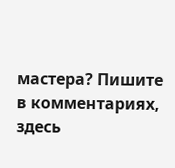мастера? Пишите в комментариях, здесь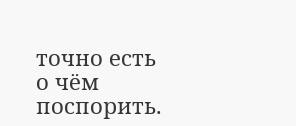точно есть о чём поспорить.